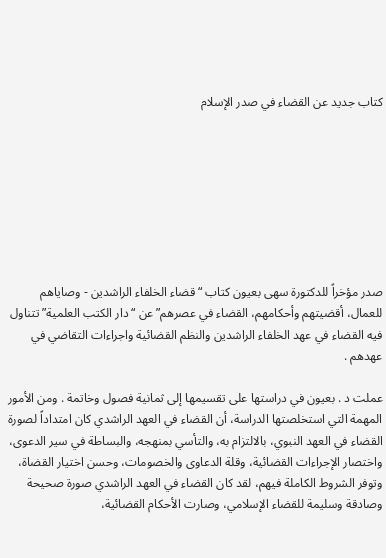كتاب جديد عن القضاء في صدر الإسلام








صدر مؤخراً للدكتورة سهى بعيون كتاب “قضاء الخلفاء الراشدين - وصاياهم للعمال، أقضيتهم وأحكامهم، القضاء في عصرهم” عن “دار الكتب العلمية” تتناول فيه القضاء في عهد الخلفاء الراشدين والنظم القضائية واجراءات التقاضي في عهدهم .

عملت د . بعيون في دراستها على تقسيمها إلى ثمانية فصول وخاتمة . ومن الأمور المهمة التي استخلصتها الدراسة، أن القضاء في العهد الراشدي كان امتداداً لصورة القضاء في العهد النبوي، بالالتزام به، والتأسي بمنهجه، والبساطة في سير الدعوى، واختصار الإجراءات القضائية، وقلة الدعاوى والخصومات، وحسن اختيار القضاة، وتوفر الشروط الكاملة فيهم، لقد كان القضاء في العهد الراشدي صورة صحيحة وصادقة وسليمة للقضاء الإسلامي، وصارت الأحكام القضائية،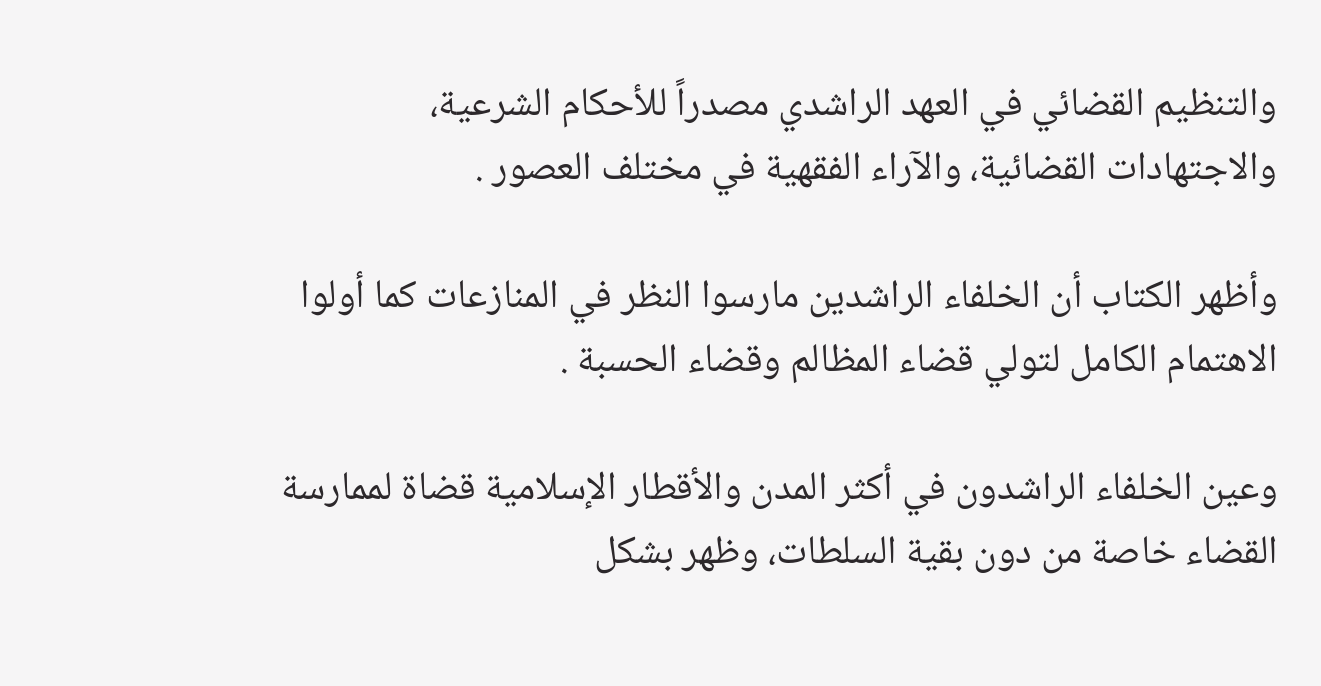والتنظيم القضائي في العهد الراشدي مصدراً للأحكام الشرعية، والاجتهادات القضائية، والآراء الفقهية في مختلف العصور .

وأظهر الكتاب أن الخلفاء الراشدين مارسوا النظر في المنازعات كما أولوا الاهتمام الكامل لتولي قضاء المظالم وقضاء الحسبة .

وعين الخلفاء الراشدون في أكثر المدن والأقطار الإسلامية قضاة لممارسة القضاء خاصة من دون بقية السلطات، وظهر بشكل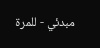مبدئي - للمرة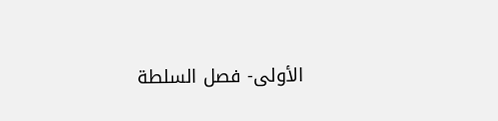الأولى- فصل السلطة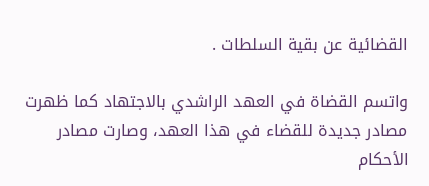القضائية عن بقية السلطات .

واتسم القضاة في العهد الراشدي بالاجتهاد كما ظهرت مصادر جديدة للقضاء في هذا العهد، وصارت مصادر الأحكام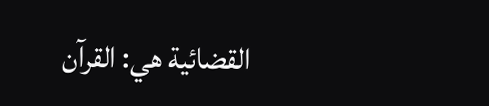القضائية هي: القرآن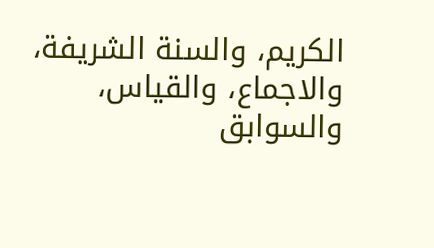الكريم، والسنة الشريفة، والاجماع، والقياس، والسوابق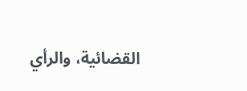القضائية، والرأي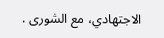الاجتهادي، مع الشورى .